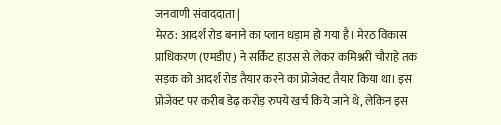जनवाणी संवाददाता |
मेरठ: आदर्श रोड बनाने का प्लान धड़ाम हो गया है। मेरठ विकास प्राधिकरण (एमडीए) ने सर्किट हाउस से लेकर कमिश्नरी चौराहे तक सड़क को आदर्श रोड तैयार करने का प्रोजेक्ट तैयार किया था। इस प्रोजेक्ट पर करीब डेढ़ करोड़ रुपये खर्च किये जाने थे, लेकिन इस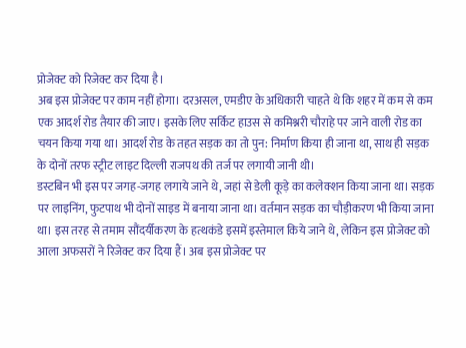प्रोजेक्ट को रिजेक्ट कर दिया है।
अब इस प्रोजेक्ट पर काम नहीं होगा। दरअसल, एमडीए के अधिकारी चाहते थे कि शहर में कम से कम एक आदर्श रोड तैयार की जाए। इसके लिए सर्किट हाउस से कमिश्नरी चौराहे पर जाने वाली रोड का चयन किया गया था। आदर्श रोड के तहत सड़क का तो पुन: निर्माण किया ही जाना था, साथ ही सड़क के दोनों तरफ स्ट्रीट लाइट दिल्ली राजपथ की तर्ज पर लगायी जानी थी।
डस्टबिन भी इस पर जगह-जगह लगाये जाने थे, जहां से डेली कूड़े का कलेक्शन किया जाना था। सड़क पर लाइनिंग, फुटपाथ भी दोनों साइड में बनाया जाना था। वर्तमान सड़क का चौड़ीकरण भी किया जाना था। इस तरह से तमाम सौंदर्यीकरण के हत्थकंडे इसमें इस्तेमाल किये जाने थे, लेकिन इस प्रोजेक्ट को आला अफसरों ने रिजेक्ट कर दिया हैं। अब इस प्रोजेक्ट पर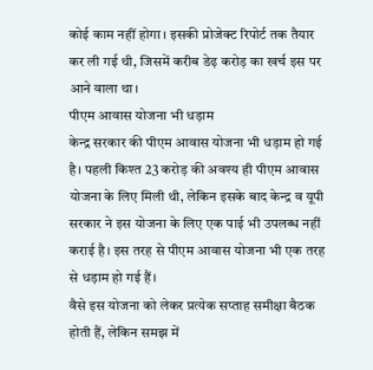कोई काम नहीं होगा। इसकी प्रोजेक्ट रिपोर्ट तक तैयार कर ली गई थी, जिसमें करीब डेढ़ करोड़ का खर्च इस पर आने वाला था।
पीएम आवास योजना भी धड़ाम
केन्द्र सरकार की पीएम आवास योजना भी धड़ाम हो गई है। पहली किश्त 23 करोड़ की अवश्य ही पीएम आवास योजना के लिए मिली थी, लेकिन इसके बाद केन्द्र व यूपी सरकार ने इस योजना के लिए एक पाई भी उपलब्ध नहीं कराई है। इस तरह से पीएम आवास योजना भी एक तरह से धड़ाम हो गई हैं।
वैसे इस योजना को लेकर प्रत्येक सप्ताह समीक्षा बैठक होती हैं, लेकिन समझ में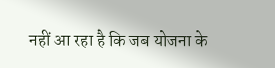नहीं आ रहा है कि जब योजना के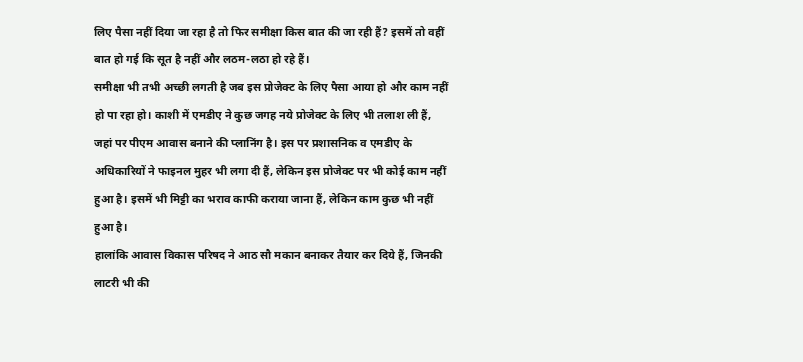लिए पैसा नहीं दिया जा रहा है तो फिर समीक्षा किस बात की जा रही हैं? इसमें तो वहीं बात हो गई कि सूत है नहीं और लठम-लठा हो रहे हैं।
समीक्षा भी तभी अच्छी लगती है जब इस प्रोजेक्ट के लिए पैसा आया हो और काम नहीं हो पा रहा हो। काशी में एमडीए ने कुछ जगह नये प्रोजेक्ट के लिए भी तलाश ली हैं, जहां पर पीएम आवास बनाने की प्लानिंग है। इस पर प्रशासनिक व एमडीए के अधिकारियों ने फाइनल मुहर भी लगा दी हैं, लेकिन इस प्रोजेक्ट पर भी कोई काम नहीं हुआ है। इसमें भी मिट्टी का भराव काफी कराया जाना हैं, लेकिन काम कुछ भी नहीं हुआ है।
हालांकि आवास विकास परिषद ने आठ सौ मकान बनाकर तैयार कर दिये हैं, जिनकी लाटरी भी की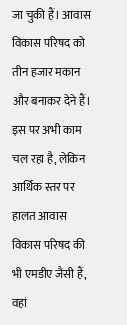जा चुकी हैं। आवास विकास परिषद को तीन हजार मकान और बनाकर देने हैं। इस पर अभी काम चल रहा है, लेकिन आर्थिक स्तर पर हालत आवास विकास परिषद की भी एमडीए जैसी हैं, वहां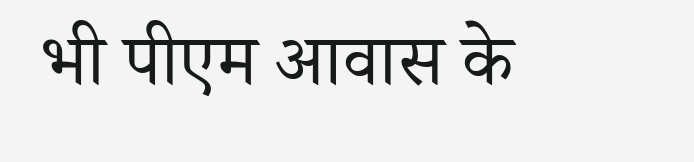भी पीएम आवास के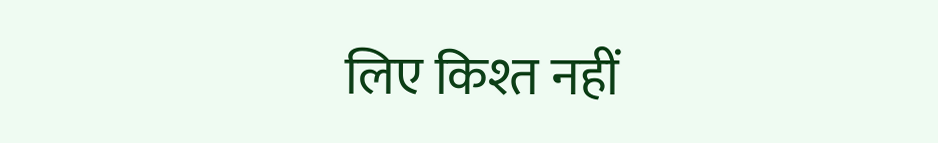लिए किश्त नहीं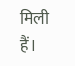मिली हैं।